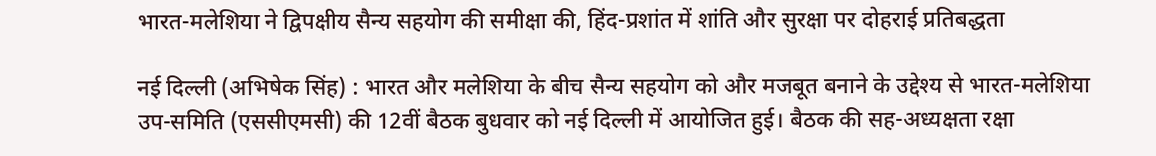भारत-मलेशिया ने द्विपक्षीय सैन्य सहयोग की समीक्षा की, हिंद-प्रशांत में शांति और सुरक्षा पर दोहराई प्रतिबद्धता

नई दिल्ली (अभिषेक सिंह) : भारत और मलेशिया के बीच सैन्य सहयोग को और मजबूत बनाने के उद्देश्य से भारत-मलेशिया उप-समिति (एससीएमसी) की 12वीं बैठक बुधवार को नई दिल्ली में आयोजित हुई। बैठक की सह-अध्यक्षता रक्षा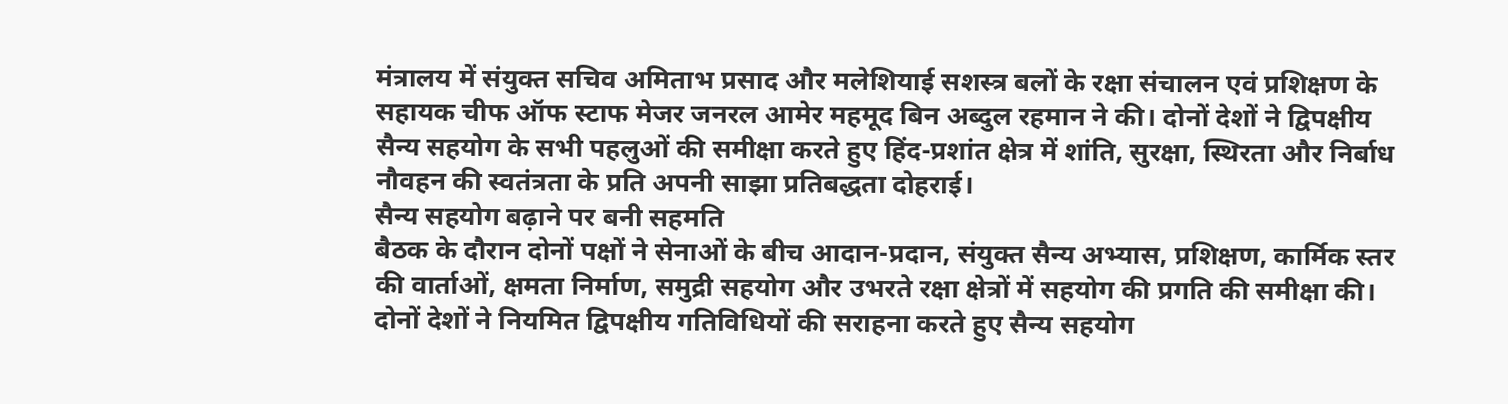मंत्रालय में संयुक्त सचिव अमिताभ प्रसाद और मलेशियाई सशस्त्र बलों के रक्षा संचालन एवं प्रशिक्षण के सहायक चीफ ऑफ स्टाफ मेजर जनरल आमेर महमूद बिन अब्दुल रहमान ने की। दोनों देशों ने द्विपक्षीय सैन्य सहयोग के सभी पहलुओं की समीक्षा करते हुए हिंद-प्रशांत क्षेत्र में शांति, सुरक्षा, स्थिरता और निर्बाध नौवहन की स्वतंत्रता के प्रति अपनी साझा प्रतिबद्धता दोहराई।
सैन्य सहयोग बढ़ाने पर बनी सहमति
बैठक के दौरान दोनों पक्षों ने सेनाओं के बीच आदान-प्रदान, संयुक्त सैन्य अभ्यास, प्रशिक्षण, कार्मिक स्तर की वार्ताओं, क्षमता निर्माण, समुद्री सहयोग और उभरते रक्षा क्षेत्रों में सहयोग की प्रगति की समीक्षा की। दोनों देशों ने नियमित द्विपक्षीय गतिविधियों की सराहना करते हुए सैन्य सहयोग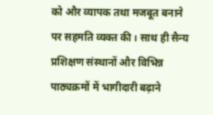को और व्यापक तथा मजबूत बनाने पर सहमति व्यक्त की। साथ ही सैन्य प्रशिक्षण संस्थानों और विभिन्न पाठ्यक्रमों में भागीदारी बढ़ाने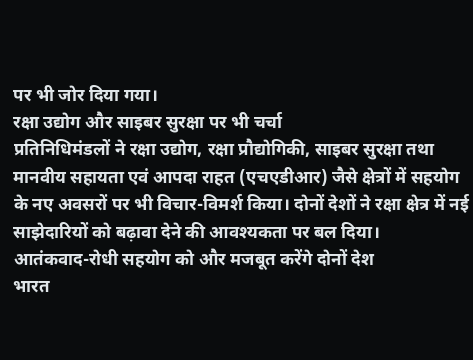पर भी जोर दिया गया।
रक्षा उद्योग और साइबर सुरक्षा पर भी चर्चा
प्रतिनिधिमंडलों ने रक्षा उद्योग, रक्षा प्रौद्योगिकी, साइबर सुरक्षा तथा मानवीय सहायता एवं आपदा राहत (एचएडीआर) जैसे क्षेत्रों में सहयोग के नए अवसरों पर भी विचार-विमर्श किया। दोनों देशों ने रक्षा क्षेत्र में नई साझेदारियों को बढ़ावा देने की आवश्यकता पर बल दिया।
आतंकवाद-रोधी सहयोग को और मजबूत करेंगे दोनों देश
भारत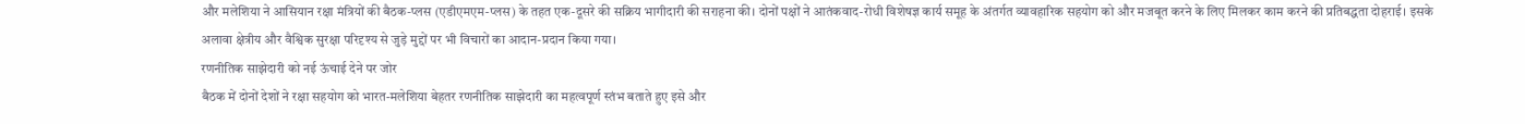और मलेशिया ने आसियान रक्षा मंत्रियों की बैठक-प्लस (एडीएमएम-प्लस) के तहत एक-दूसरे की सक्रिय भागीदारी की सराहना की। दोनों पक्षों ने आतंकवाद-रोधी विशेषज्ञ कार्य समूह के अंतर्गत व्यावहारिक सहयोग को और मजबूत करने के लिए मिलकर काम करने की प्रतिबद्धता दोहराई। इसके अलावा क्षेत्रीय और वैश्विक सुरक्षा परिदृश्य से जुड़े मुद्दों पर भी विचारों का आदान-प्रदान किया गया।
रणनीतिक साझेदारी को नई ऊंचाई देने पर जोर
बैठक में दोनों देशों ने रक्षा सहयोग को भारत-मलेशिया बेहतर रणनीतिक साझेदारी का महत्वपूर्ण स्तंभ बताते हुए इसे और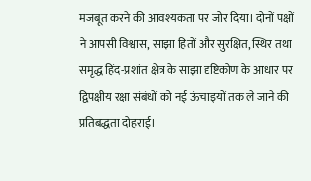मजबूत करने की आवश्यकता पर जोर दिया। दोनों पक्षों ने आपसी विश्वास, साझा हितों और सुरक्षित, स्थिर तथा समृद्ध हिंद-प्रशांत क्षेत्र के साझा दृष्टिकोण के आधार पर द्विपक्षीय रक्षा संबंधों को नई ऊंचाइयों तक ले जाने की प्रतिबद्धता दोहराई।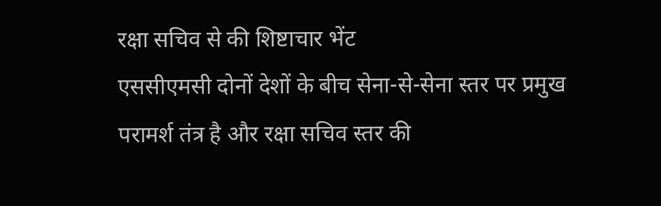रक्षा सचिव से की शिष्टाचार भेंट
एससीएमसी दोनों देशों के बीच सेना-से-सेना स्तर पर प्रमुख परामर्श तंत्र है और रक्षा सचिव स्तर की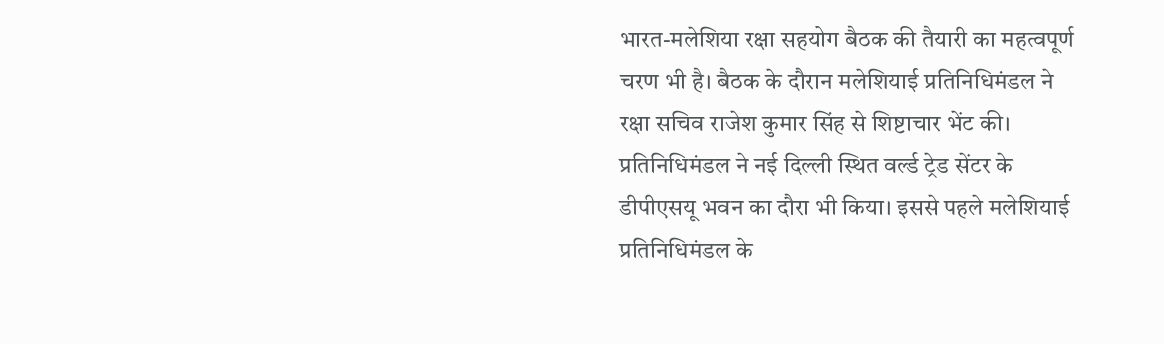भारत-मलेशिया रक्षा सहयोग बैठक की तैयारी का महत्वपूर्ण चरण भी है। बैठक के दौरान मलेशियाई प्रतिनिधिमंडल ने रक्षा सचिव राजेश कुमार सिंह से शिष्टाचार भेंट की। प्रतिनिधिमंडल ने नई दिल्ली स्थित वर्ल्ड ट्रेड सेंटर के डीपीएसयू भवन का दौरा भी किया। इससे पहले मलेशियाई प्रतिनिधिमंडल के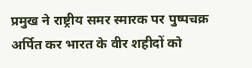प्रमुख ने राष्ट्रीय समर स्मारक पर पुष्पचक्र अर्पित कर भारत के वीर शहीदों को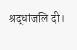श्रद्धांजलि दी।